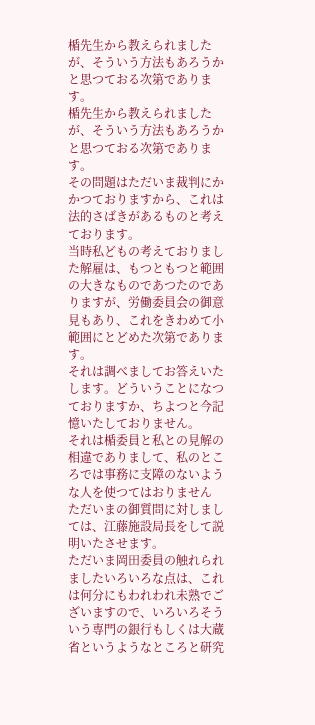楯先生から教えられましたが、そういう方法もあろうかと思つておる次第であります。
楯先生から教えられましたが、そういう方法もあろうかと思つておる次第であります。
その問題はただいま裁判にかかつておりますから、これは法的さばきがあるものと考えております。
当時私どもの考えておりました解雇は、もつともつと範囲の大きなものであつたのでありますが、労働委員会の御意見もあり、これをきわめて小範囲にとどめた次第であります。
それは調べましてお答えいたします。どういうことになつておりますか、ちよつと今記憶いたしておりません。
それは楯委員と私との見解の相違でありまして、私のところでは事務に支障のないような人を使つてはおりません
ただいまの御質問に対しましては、江藤施設局長をして説明いたさせます。
ただいま岡田委員の触れられましたいろいろな点は、これは何分にもわれわれ未熟でございますので、いろいろそういう専門の銀行もしくは大蔵省というようなところと研究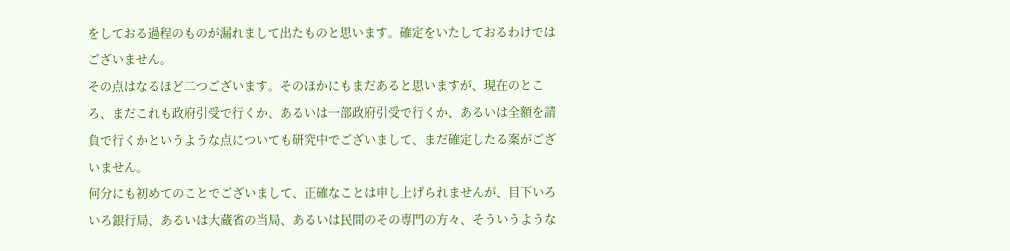をしておる過程のものが漏れまして出たものと思います。確定をいたしておるわけではございません。
その点はなるほど二つございます。そのほかにもまだあると思いますが、現在のところ、まだこれも政府引受で行くか、あるいは一部政府引受で行くか、あるいは全額を請負で行くかというような点についても研究中でございまして、まだ確定したる案がございません。
何分にも初めてのことでございまして、正確なことは申し上げられませんが、目下いろいろ銀行局、あるいは大蔵省の当局、あるいは民間のその専門の方々、そういうような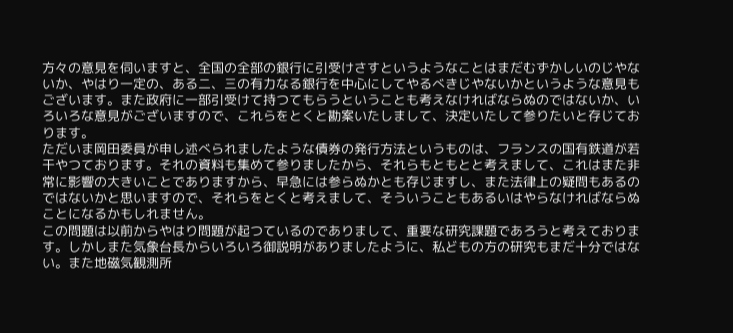方々の意見を伺いますと、全国の全部の銀行に引受けさすというようなことはまだむずかしいのじやないか、やはり一定の、ある二、三の有力なる銀行を中心にしてやるべきじやないかというような意見もございます。また政府に一部引受けて持つてもらうということも考えなければならぬのではないか、いろいろな意見がございますので、これらをとくと勘案いたしまして、決定いたして参りたいと存じております。
ただいま岡田委員が申し述べられましたような債券の発行方法というものは、フランスの国有鉄道が若干やつております。それの資料も集めて参りましたから、それらもともとと考えまして、これはまた非常に影響の大きいことでありますから、早急には参らぬかとも存じますし、また法律上の疑問もあるのではないかと思いますので、それらをとくと考えまして、そういうこともあるいはやらなければならぬことになるかもしれません。
この問題は以前からやはり問題が起つているのでありまして、重要な研究課題であろうと考えております。しかしまた気象台長からいろいろ御説明がありましたように、私どもの方の研究もまだ十分ではない。また地磁気観測所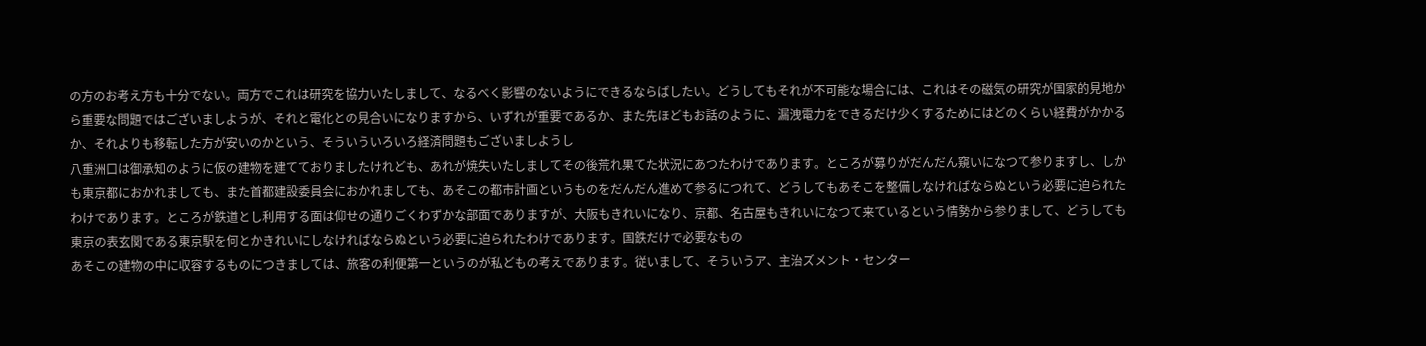の方のお考え方も十分でない。両方でこれは研究を協力いたしまして、なるべく影響のないようにできるならばしたい。どうしてもそれが不可能な場合には、これはその磁気の研究が国家的見地から重要な問題ではございましようが、それと電化との見合いになりますから、いずれが重要であるか、また先ほどもお話のように、漏洩電力をできるだけ少くするためにはどのくらい経費がかかるか、それよりも移転した方が安いのかという、そういういろいろ経済問題もございましようし
八重洲口は御承知のように仮の建物を建てておりましたけれども、あれが焼失いたしましてその後荒れ果てた状況にあつたわけであります。ところが募りがだんだん窺いになつて参りますし、しかも東京都におかれましても、また首都建設委員会におかれましても、あそこの都市計画というものをだんだん進めて参るにつれて、どうしてもあそこを整備しなければならぬという必要に迫られたわけであります。ところが鉄道とし利用する面は仰せの通りごくわずかな部面でありますが、大阪もきれいになり、京都、名古屋もきれいになつて来ているという情勢から参りまして、どうしても東京の表玄関である東京駅を何とかきれいにしなければならぬという必要に迫られたわけであります。国鉄だけで必要なもの
あそこの建物の中に収容するものにつきましては、旅客の利便第一というのが私どもの考えであります。従いまして、そういうア、主治ズメント・センター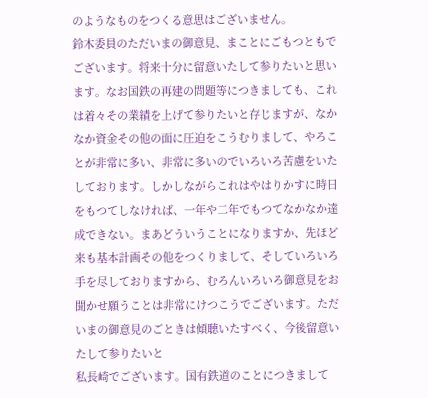のようなものをつくる意思はございません。
鈴木委員のただいまの御意見、まことにごもつともでございます。将来十分に留意いたして参りたいと思います。なお国鉄の再建の問題等につきましても、これは着々その業績を上げて参りたいと存じますが、なかなか資金その他の面に圧迫をこうむりまして、やろことが非常に多い、非常に多いのでいろいろ苦慮をいたしております。しかしながらこれはやはりかすに時日をもつてしなければ、一年や二年でもつてなかなか達成できない。まあどういうことになりますか、先ほど来も基本計画その他をつくりまして、そしていろいろ手を尽しておりますから、むろんいろいろ御意見をお聞かせ願うことは非常にけつこうでございます。ただいまの御意見のごときは傾聴いたすべく、今後留意いたして参りたいと
私長崎でございます。国有鉄道のことにつきまして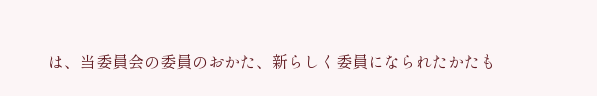は、当委員会の委員のおかた、新らしく委員になられたかたも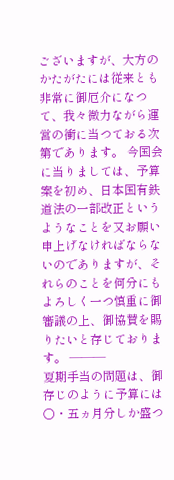ございますが、大方のかたがたには従来とも非常に御厄介になつて、我々微力ながら運営の衝に当つておる次第であります。 今国会に当りましては、予算案を初め、日本国有鉄道法の一部改正というようなことを又お願い申上げなければならないのでありますが、それらのことを何分にもよろしく一つ慎重に御審議の上、御協賛を賜りたいと存じております。 ———
夏期手当の問題は、御存じのように予算には〇・五ヵ月分しか盛つ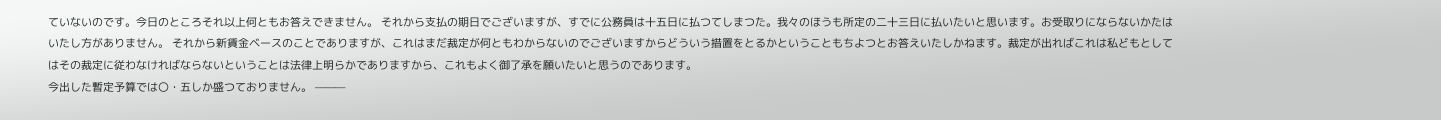ていないのです。今日のところそれ以上何ともお答えできません。 それから支払の期日でございますが、すでに公務員は十五日に払つてしまつた。我々のほうも所定の二十三日に払いたいと思います。お受取りにならないかたはいたし方がありません。 それから新賃金ベースのことでありますが、これはまだ裁定が何ともわからないのでございますからどういう措置をとるかということもちよつとお答えいたしかねます。裁定が出ればこれは私どもとしてはその裁定に従わなければならないということは法律上明らかでありますから、これもよく御了承を願いたいと思うのであります。
今出した暫定予算では〇・五しか盛つておりません。 ———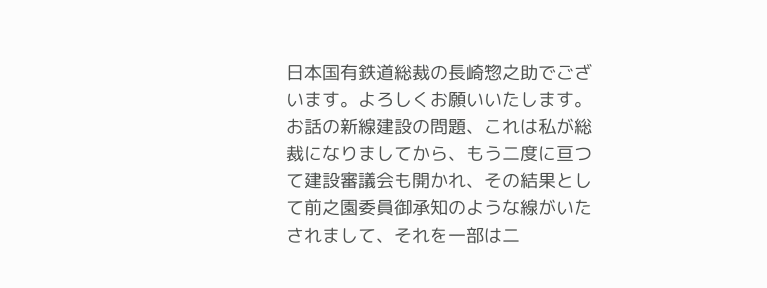日本国有鉄道総裁の長崎惣之助でございます。よろしくお願いいたします。
お話の新線建設の問題、これは私が総裁になりましてから、もう二度に亘つて建設審議会も開かれ、その結果として前之園委員御承知のような線がいたされまして、それを一部は二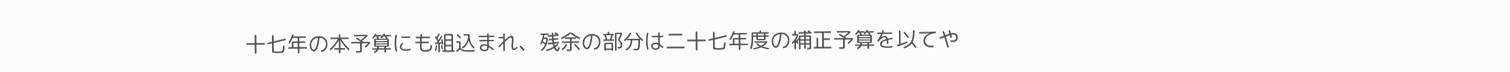十七年の本予算にも組込まれ、残余の部分は二十七年度の補正予算を以てや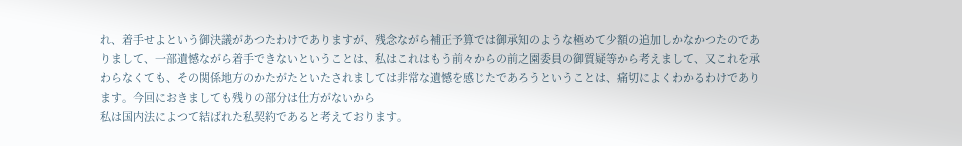れ、着手せよという御決議があつたわけでありますが、残念ながら補正予算では御承知のような極めて少額の追加しかなかつたのでありまして、一部遺憾ながら着手できないということは、私はこれはもう前々からの前之園委員の御質疑等から考えまして、又これを承わらなくても、その関係地方のかたがたといたされましては非常な遺憾を感じたであろうということは、痛切によくわかるわけであります。今回におきましても残りの部分は仕方がないから
私は国内法によつて結ばれた私契約であると考えております。